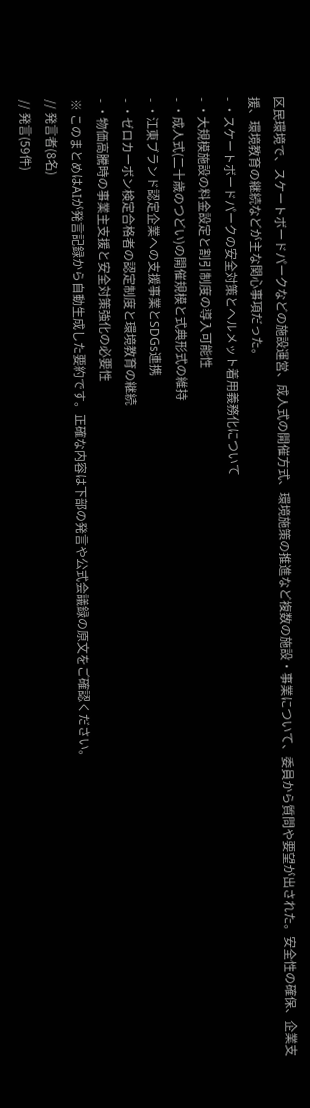区民環境で、スケートボードパークなどの施設運営、成人式の開催方式、環境施策の推進など複数の施設・事業について、委員から質問や要望が出された。安全性の確保、企業支援、環境教育の継続などが主な関心事項だった。
- ・スケートボードパークの安全対策とヘルメット着用義務化について
- ・大規模施設の料金設定と割引制度の導入可能性
- ・成人式(二十歳のつどい)の開催規模と式典形式の維持
- ・江東ブランド認定企業への支援事業とSDGs連携
- ・ゼロカーボン検定合格者の認定制度と環境教育の継続
- ・物価高騰時の事業主支援と安全対策強化の必要性
※ このまとめはAIが発言記録から自動生成した要約です。正確な内容は下部の発言や公式会議録の原文をご確認ください。
// 発言者(8名)
// 発言(59件)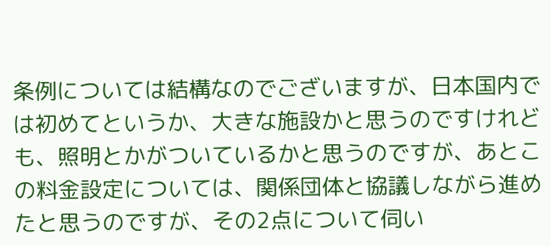条例については結構なのでございますが、日本国内では初めてというか、大きな施設かと思うのですけれども、照明とかがついているかと思うのですが、あとこの料金設定については、関係団体と協議しながら進めたと思うのですが、その2点について伺い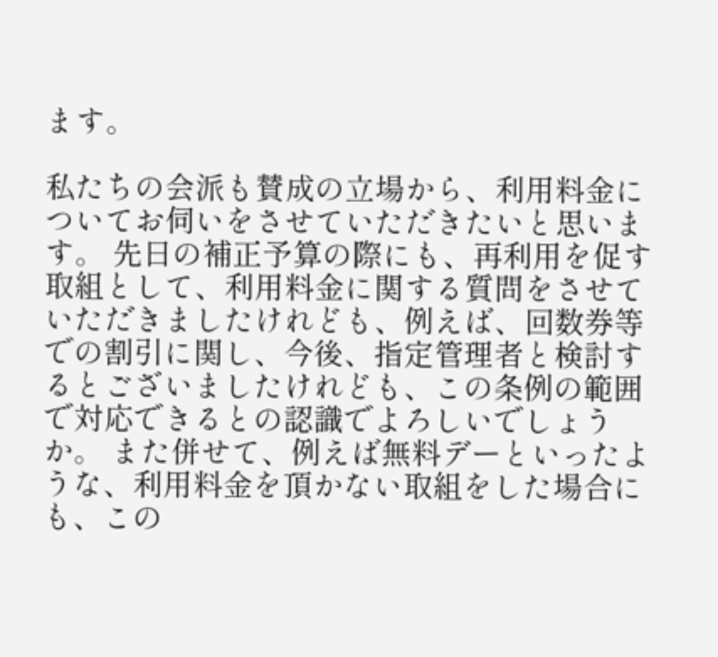ます。

私たちの会派も賛成の立場から、利用料金についてお伺いをさせていただきたいと思います。 先日の補正予算の際にも、再利用を促す取組として、利用料金に関する質問をさせていただきましたけれども、例えば、回数券等での割引に関し、今後、指定管理者と検討するとございましたけれども、この条例の範囲で対応できるとの認識でよろしいでしょうか。 また併せて、例えば無料デーといったような、利用料金を頂かない取組をした場合にも、この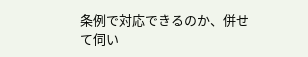条例で対応できるのか、併せて伺い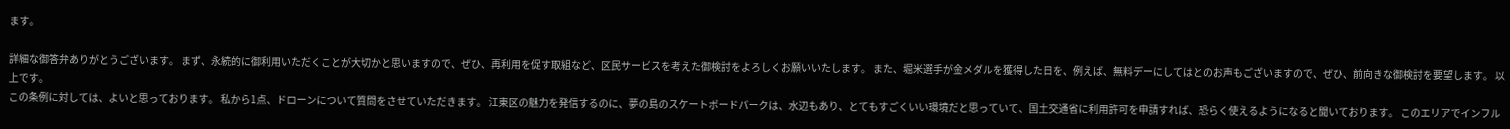ます。

詳細な御答弁ありがとうございます。 まず、永続的に御利用いただくことが大切かと思いますので、ぜひ、再利用を促す取組など、区民サービスを考えた御検討をよろしくお願いいたします。 また、堀米選手が金メダルを獲得した日を、例えば、無料デーにしてはとのお声もございますので、ぜひ、前向きな御検討を要望します。 以上です。
この条例に対しては、よいと思っております。 私から1点、ドローンについて質問をさせていただきます。 江東区の魅力を発信するのに、夢の島のスケートボードパークは、水辺もあり、とてもすごくいい環境だと思っていて、国土交通省に利用許可を申請すれば、恐らく使えるようになると聞いております。 このエリアでインフル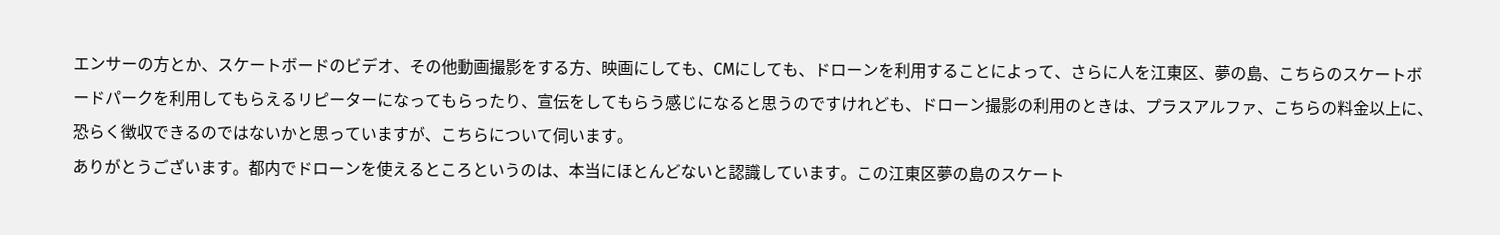エンサーの方とか、スケートボードのビデオ、その他動画撮影をする方、映画にしても、CMにしても、ドローンを利用することによって、さらに人を江東区、夢の島、こちらのスケートボードパークを利用してもらえるリピーターになってもらったり、宣伝をしてもらう感じになると思うのですけれども、ドローン撮影の利用のときは、プラスアルファ、こちらの料金以上に、恐らく徴収できるのではないかと思っていますが、こちらについて伺います。
ありがとうございます。都内でドローンを使えるところというのは、本当にほとんどないと認識しています。この江東区夢の島のスケート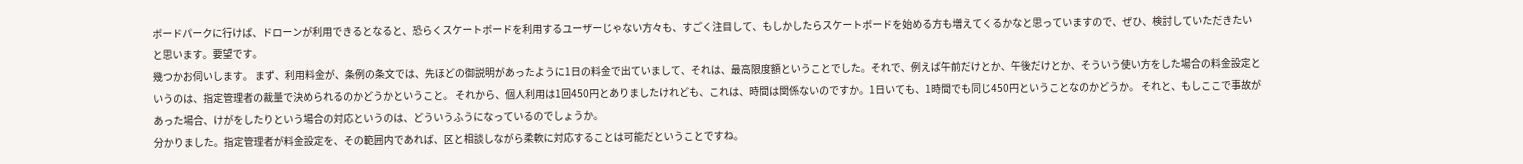ボードパークに行けば、ドローンが利用できるとなると、恐らくスケートボードを利用するユーザーじゃない方々も、すごく注目して、もしかしたらスケートボードを始める方も増えてくるかなと思っていますので、ぜひ、検討していただきたいと思います。要望です。
幾つかお伺いします。 まず、利用料金が、条例の条文では、先ほどの御説明があったように1日の料金で出ていまして、それは、最高限度額ということでした。それで、例えば午前だけとか、午後だけとか、そういう使い方をした場合の料金設定というのは、指定管理者の裁量で決められるのかどうかということ。 それから、個人利用は1回450円とありましたけれども、これは、時間は関係ないのですか。1日いても、1時間でも同じ450円ということなのかどうか。 それと、もしここで事故があった場合、けがをしたりという場合の対応というのは、どういうふうになっているのでしょうか。
分かりました。指定管理者が料金設定を、その範囲内であれば、区と相談しながら柔軟に対応することは可能だということですね。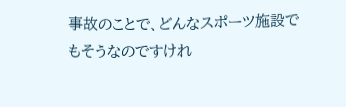事故のことで、どんなスポーツ施設でもそうなのですけれ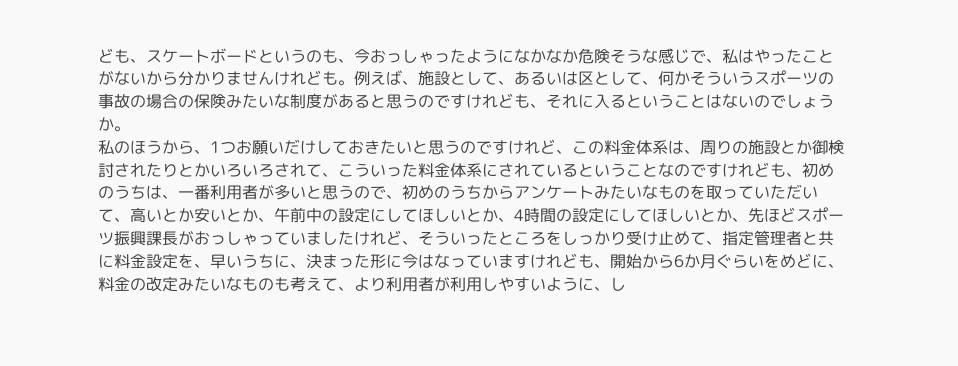ども、スケートボードというのも、今おっしゃったようになかなか危険そうな感じで、私はやったことがないから分かりませんけれども。例えば、施設として、あるいは区として、何かそういうスポーツの事故の場合の保険みたいな制度があると思うのですけれども、それに入るということはないのでしょうか。
私のほうから、1つお願いだけしておきたいと思うのですけれど、この料金体系は、周りの施設とか御検討されたりとかいろいろされて、こういった料金体系にされているということなのですけれども、初めのうちは、一番利用者が多いと思うので、初めのうちからアンケートみたいなものを取っていただいて、高いとか安いとか、午前中の設定にしてほしいとか、4時間の設定にしてほしいとか、先ほどスポーツ振興課長がおっしゃっていましたけれど、そういったところをしっかり受け止めて、指定管理者と共に料金設定を、早いうちに、決まった形に今はなっていますけれども、開始から6か月ぐらいをめどに、料金の改定みたいなものも考えて、より利用者が利用しやすいように、し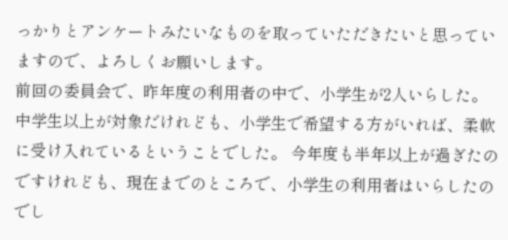っかりとアンケートみたいなものを取っていただきたいと思っていますので、よろしくお願いします。
前回の委員会で、昨年度の利用者の中で、小学生が2人いらした。中学生以上が対象だけれども、小学生で希望する方がいれば、柔軟に受け入れているということでした。 今年度も半年以上が過ぎたのですけれども、現在までのところで、小学生の利用者はいらしたのでし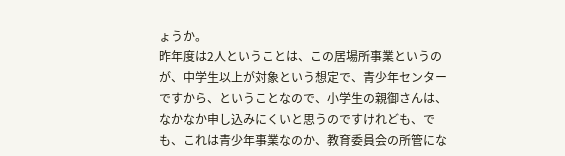ょうか。
昨年度は2人ということは、この居場所事業というのが、中学生以上が対象という想定で、青少年センターですから、ということなので、小学生の親御さんは、なかなか申し込みにくいと思うのですけれども、でも、これは青少年事業なのか、教育委員会の所管にな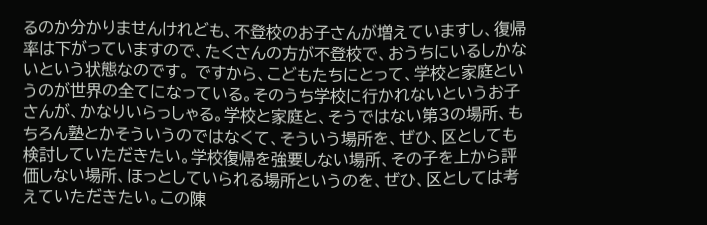るのか分かりませんけれども、不登校のお子さんが増えていますし、復帰率は下がっていますので、たくさんの方が不登校で、おうちにいるしかないという状態なのです。 ですから、こどもたちにとって、学校と家庭というのが世界の全てになっている。そのうち学校に行かれないというお子さんが、かなりいらっしゃる。学校と家庭と、そうではない第3の場所、もちろん塾とかそういうのではなくて、そういう場所を、ぜひ、区としても検討していただきたい。学校復帰を強要しない場所、その子を上から評価しない場所、ほっとしていられる場所というのを、ぜひ、区としては考えていただきたい。この陳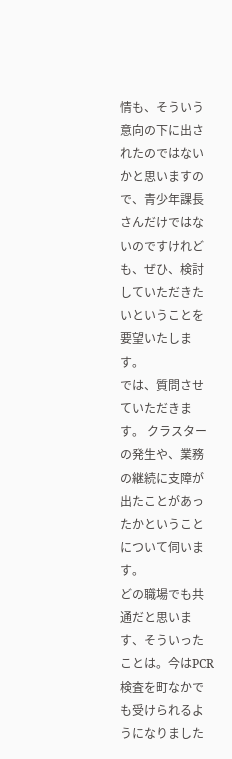情も、そういう意向の下に出されたのではないかと思いますので、青少年課長さんだけではないのですけれども、ぜひ、検討していただきたいということを要望いたします。
では、質問させていただきます。 クラスターの発生や、業務の継続に支障が出たことがあったかということについて伺います。
どの職場でも共通だと思います、そういったことは。今はPCR検査を町なかでも受けられるようになりました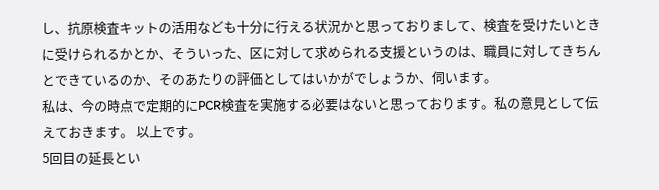し、抗原検査キットの活用なども十分に行える状況かと思っておりまして、検査を受けたいときに受けられるかとか、そういった、区に対して求められる支援というのは、職員に対してきちんとできているのか、そのあたりの評価としてはいかがでしょうか、伺います。
私は、今の時点で定期的にPCR検査を実施する必要はないと思っております。私の意見として伝えておきます。 以上です。
5回目の延長とい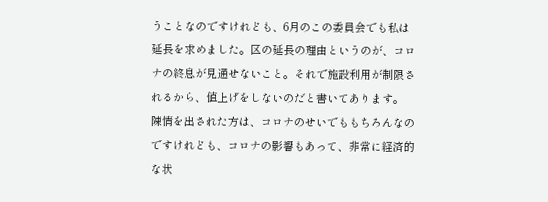うことなのですけれども、6月のこの委員会でも私は延長を求めました。区の延長の理由というのが、コロナの終息が見通せないこと。それで施設利用が制限されるから、値上げをしないのだと書いてあります。 陳情を出された方は、コロナのせいでももちろんなのですけれども、コロナの影響もあって、非常に経済的な状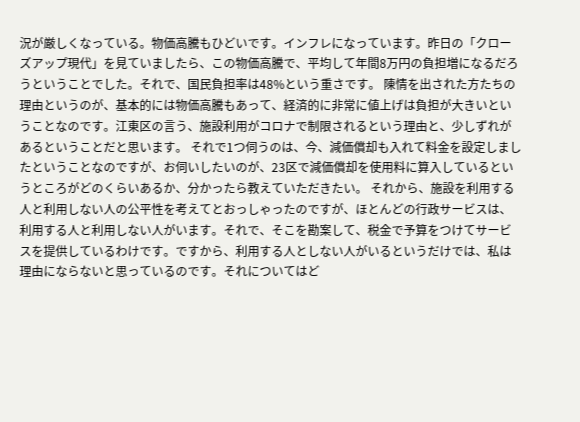況が厳しくなっている。物価高騰もひどいです。インフレになっています。昨日の「クローズアップ現代」を見ていましたら、この物価高騰で、平均して年間8万円の負担増になるだろうということでした。それで、国民負担率は48%という重さです。 陳情を出された方たちの理由というのが、基本的には物価高騰もあって、経済的に非常に値上げは負担が大きいということなのです。江東区の言う、施設利用がコロナで制限されるという理由と、少しずれがあるということだと思います。 それで1つ伺うのは、今、減価償却も入れて料金を設定しましたということなのですが、お伺いしたいのが、23区で減価償却を使用料に算入しているというところがどのくらいあるか、分かったら教えていただきたい。 それから、施設を利用する人と利用しない人の公平性を考えてとおっしゃったのですが、ほとんどの行政サービスは、利用する人と利用しない人がいます。それで、そこを勘案して、税金で予算をつけてサービスを提供しているわけです。ですから、利用する人としない人がいるというだけでは、私は理由にならないと思っているのです。それについてはど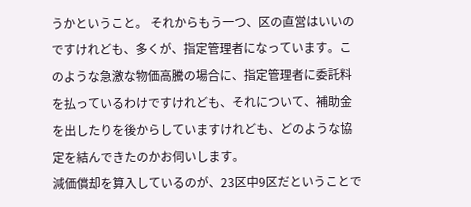うかということ。 それからもう一つ、区の直営はいいのですけれども、多くが、指定管理者になっています。このような急激な物価高騰の場合に、指定管理者に委託料を払っているわけですけれども、それについて、補助金を出したりを後からしていますけれども、どのような協定を結んできたのかお伺いします。
減価償却を算入しているのが、23区中9区だということで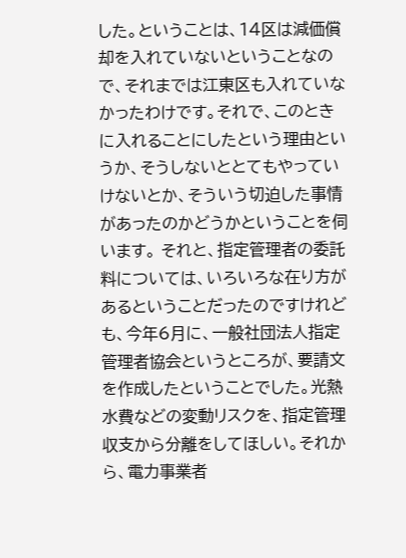した。ということは、14区は減価償却を入れていないということなので、それまでは江東区も入れていなかったわけです。それで、このときに入れることにしたという理由というか、そうしないととてもやっていけないとか、そういう切迫した事情があったのかどうかということを伺います。 それと、指定管理者の委託料については、いろいろな在り方があるということだったのですけれども、今年6月に、一般社団法人指定管理者協会というところが、要請文を作成したということでした。光熱水費などの変動リスクを、指定管理収支から分離をしてほしい。それから、電力事業者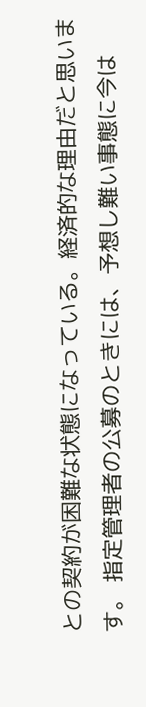との契約が困難な状態になっている。経済的な理由だと思います。 指定管理者の公募のときには、予想し難い事態に今は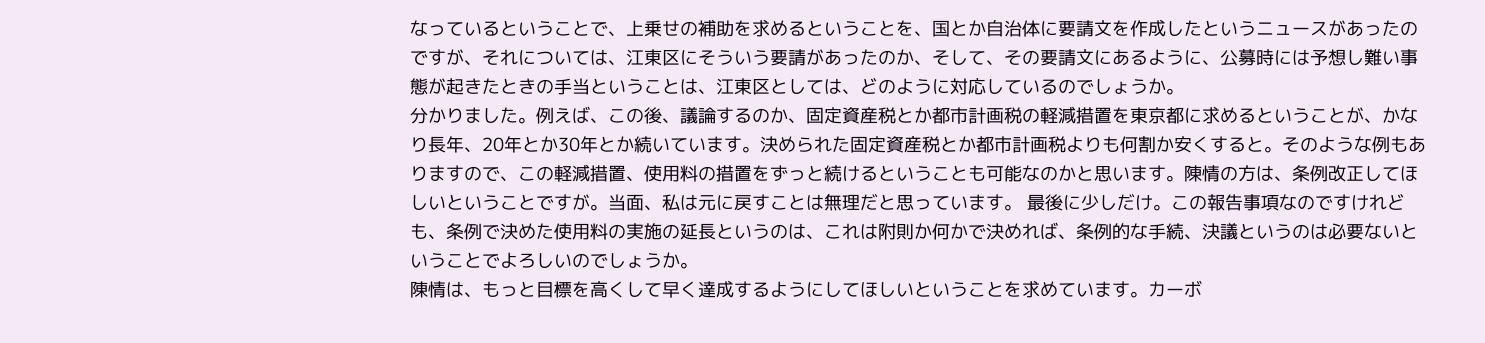なっているということで、上乗せの補助を求めるということを、国とか自治体に要請文を作成したというニュースがあったのですが、それについては、江東区にそういう要請があったのか、そして、その要請文にあるように、公募時には予想し難い事態が起きたときの手当ということは、江東区としては、どのように対応しているのでしょうか。
分かりました。例えば、この後、議論するのか、固定資産税とか都市計画税の軽減措置を東京都に求めるということが、かなり長年、20年とか30年とか続いています。決められた固定資産税とか都市計画税よりも何割か安くすると。そのような例もありますので、この軽減措置、使用料の措置をずっと続けるということも可能なのかと思います。陳情の方は、条例改正してほしいということですが。当面、私は元に戻すことは無理だと思っています。 最後に少しだけ。この報告事項なのですけれども、条例で決めた使用料の実施の延長というのは、これは附則か何かで決めれば、条例的な手続、決議というのは必要ないということでよろしいのでしょうか。
陳情は、もっと目標を高くして早く達成するようにしてほしいということを求めています。カーボ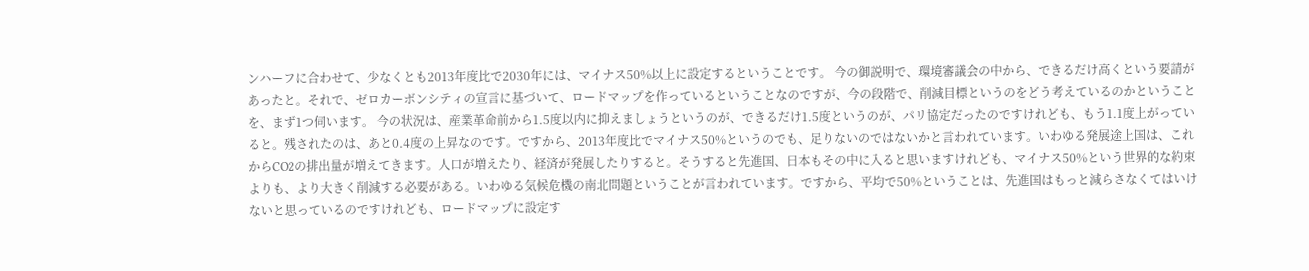ンハーフに合わせて、少なくとも2013年度比で2030年には、マイナス50%以上に設定するということです。 今の御説明で、環境審議会の中から、できるだけ高くという要請があったと。それで、ゼロカーボンシティの宣言に基づいて、ロードマップを作っているということなのですが、今の段階で、削減目標というのをどう考えているのかということを、まず1つ伺います。 今の状況は、産業革命前から1.5度以内に抑えましょうというのが、できるだけ1.5度というのが、パリ協定だったのですけれども、もう1.1度上がっていると。残されたのは、あと0.4度の上昇なのです。ですから、2013年度比でマイナス50%というのでも、足りないのではないかと言われています。いわゆる発展途上国は、これからCO2の排出量が増えてきます。人口が増えたり、経済が発展したりすると。そうすると先進国、日本もその中に入ると思いますけれども、マイナス50%という世界的な約束よりも、より大きく削減する必要がある。いわゆる気候危機の南北問題ということが言われています。ですから、平均で50%ということは、先進国はもっと減らさなくてはいけないと思っているのですけれども、ロードマップに設定す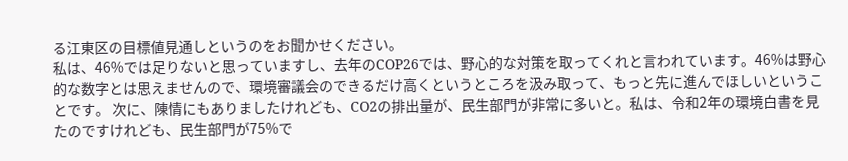る江東区の目標値見通しというのをお聞かせください。
私は、46%では足りないと思っていますし、去年のCOP26では、野心的な対策を取ってくれと言われています。46%は野心的な数字とは思えませんので、環境審議会のできるだけ高くというところを汲み取って、もっと先に進んでほしいということです。 次に、陳情にもありましたけれども、CO2の排出量が、民生部門が非常に多いと。私は、令和2年の環境白書を見たのですけれども、民生部門が75%で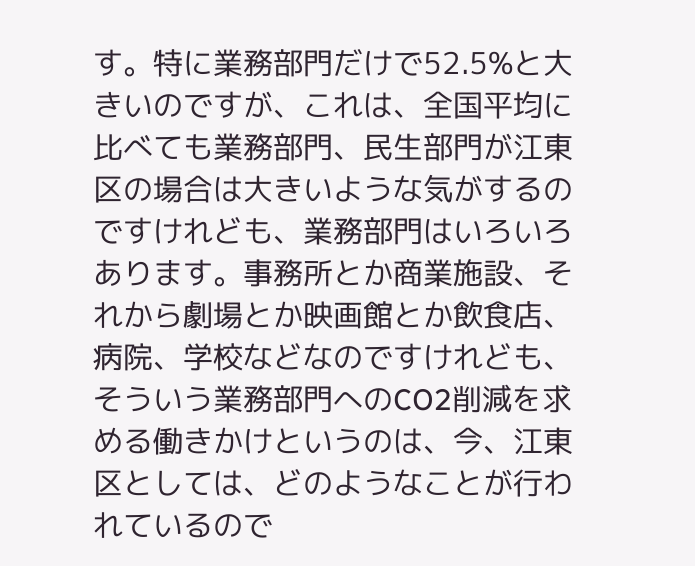す。特に業務部門だけで52.5%と大きいのですが、これは、全国平均に比べても業務部門、民生部門が江東区の場合は大きいような気がするのですけれども、業務部門はいろいろあります。事務所とか商業施設、それから劇場とか映画館とか飲食店、病院、学校などなのですけれども、そういう業務部門へのCO2削減を求める働きかけというのは、今、江東区としては、どのようなことが行われているので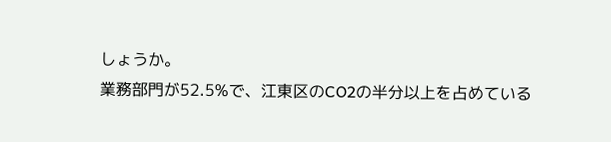しょうか。
業務部門が52.5%で、江東区のCO2の半分以上を占めている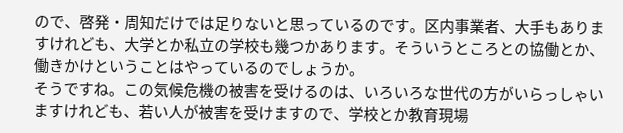ので、啓発・周知だけでは足りないと思っているのです。区内事業者、大手もありますけれども、大学とか私立の学校も幾つかあります。そういうところとの協働とか、働きかけということはやっているのでしょうか。
そうですね。この気候危機の被害を受けるのは、いろいろな世代の方がいらっしゃいますけれども、若い人が被害を受けますので、学校とか教育現場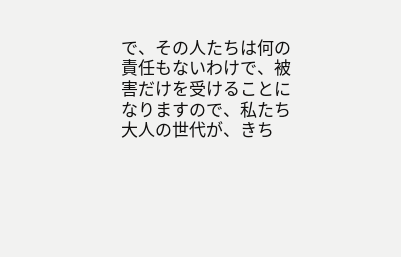で、その人たちは何の責任もないわけで、被害だけを受けることになりますので、私たち大人の世代が、きち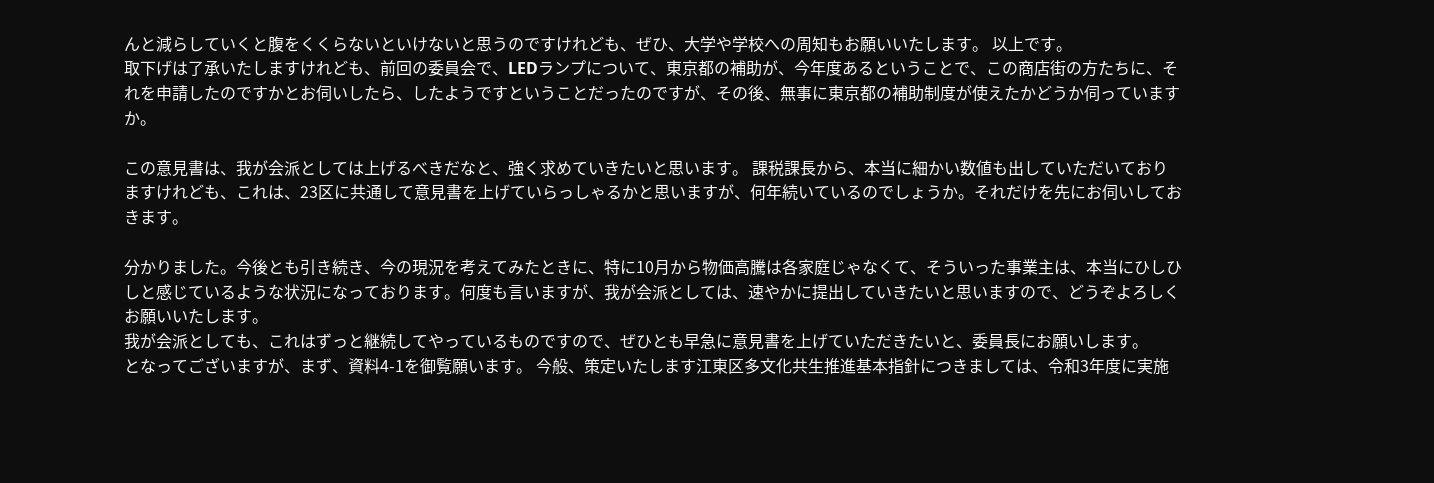んと減らしていくと腹をくくらないといけないと思うのですけれども、ぜひ、大学や学校への周知もお願いいたします。 以上です。
取下げは了承いたしますけれども、前回の委員会で、LEDランプについて、東京都の補助が、今年度あるということで、この商店街の方たちに、それを申請したのですかとお伺いしたら、したようですということだったのですが、その後、無事に東京都の補助制度が使えたかどうか伺っていますか。

この意見書は、我が会派としては上げるべきだなと、強く求めていきたいと思います。 課税課長から、本当に細かい数値も出していただいておりますけれども、これは、23区に共通して意見書を上げていらっしゃるかと思いますが、何年続いているのでしょうか。それだけを先にお伺いしておきます。

分かりました。今後とも引き続き、今の現況を考えてみたときに、特に10月から物価高騰は各家庭じゃなくて、そういった事業主は、本当にひしひしと感じているような状況になっております。何度も言いますが、我が会派としては、速やかに提出していきたいと思いますので、どうぞよろしくお願いいたします。
我が会派としても、これはずっと継続してやっているものですので、ぜひとも早急に意見書を上げていただきたいと、委員長にお願いします。
となってございますが、まず、資料4-1を御覧願います。 今般、策定いたします江東区多文化共生推進基本指針につきましては、令和3年度に実施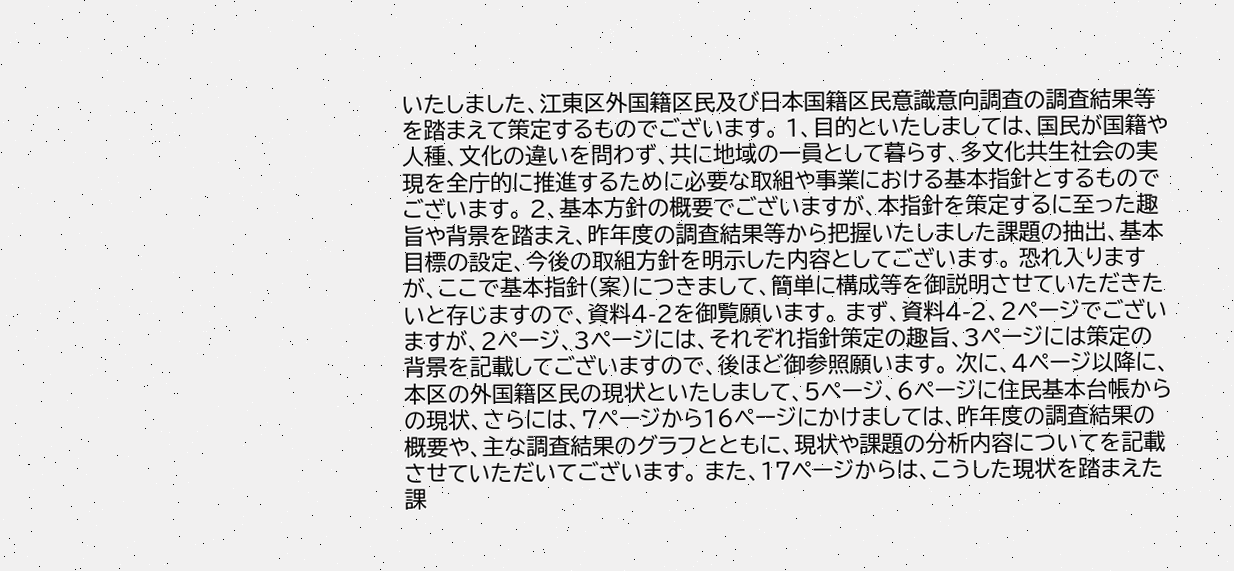いたしました、江東区外国籍区民及び日本国籍区民意識意向調査の調査結果等を踏まえて策定するものでございます。 1、目的といたしましては、国民が国籍や人種、文化の違いを問わず、共に地域の一員として暮らす、多文化共生社会の実現を全庁的に推進するために必要な取組や事業における基本指針とするものでございます。 2、基本方針の概要でございますが、本指針を策定するに至った趣旨や背景を踏まえ、昨年度の調査結果等から把握いたしました課題の抽出、基本目標の設定、今後の取組方針を明示した内容としてございます。 恐れ入りますが、ここで基本指針(案)につきまして、簡単に構成等を御説明させていただきたいと存じますので、資料4-2を御覧願います。 まず、資料4-2、2ページでございますが、2ページ、3ページには、それぞれ指針策定の趣旨、3ページには策定の背景を記載してございますので、後ほど御参照願います。 次に、4ページ以降に、本区の外国籍区民の現状といたしまして、5ページ、6ページに住民基本台帳からの現状、さらには、7ページから16ページにかけましては、昨年度の調査結果の概要や、主な調査結果のグラフとともに、現状や課題の分析内容についてを記載させていただいてございます。 また、17ページからは、こうした現状を踏まえた課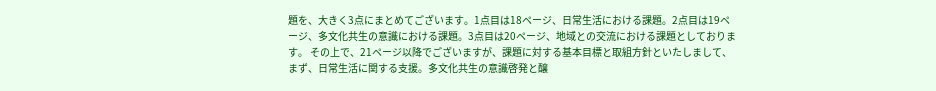題を、大きく3点にまとめてございます。1点目は18ページ、日常生活における課題。2点目は19ページ、多文化共生の意識における課題。3点目は20ページ、地域との交流における課題としております。 その上で、21ページ以降でございますが、課題に対する基本目標と取組方針といたしまして、まず、日常生活に関する支援。多文化共生の意識啓発と醸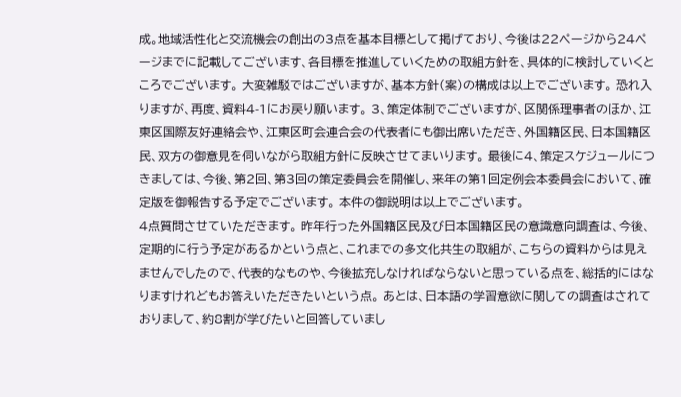成。地域活性化と交流機会の創出の3点を基本目標として掲げており、今後は22ページから24ページまでに記載してございます、各目標を推進していくための取組方針を、具体的に検討していくところでございます。 大変雑駁ではございますが、基本方針(案)の構成は以上でございます。 恐れ入りますが、再度、資料4-1にお戻り願います。 3、策定体制でございますが、区関係理事者のほか、江東区国際友好連絡会や、江東区町会連合会の代表者にも御出席いただき、外国籍区民、日本国籍区民、双方の御意見を伺いながら取組方針に反映させてまいります。 最後に4、策定スケジュールにつきましては、今後、第2回、第3回の策定委員会を開催し、来年の第1回定例会本委員会において、確定版を御報告する予定でございます。 本件の御説明は以上でございます。
4点質問させていただきます。 昨年行った外国籍区民及び日本国籍区民の意識意向調査は、今後、定期的に行う予定があるかという点と、これまでの多文化共生の取組が、こちらの資料からは見えませんでしたので、代表的なものや、今後拡充しなければならないと思っている点を、総括的にはなりますけれどもお答えいただきたいという点。 あとは、日本語の学習意欲に関しての調査はされておりまして、約8割が学びたいと回答していまし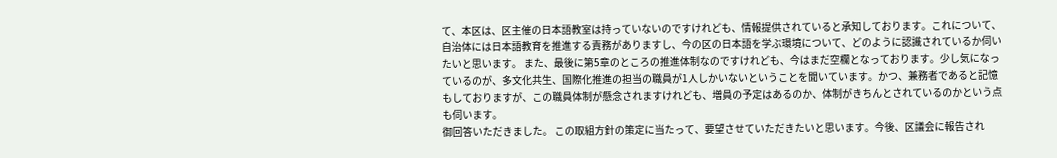て、本区は、区主催の日本語教室は持っていないのですけれども、情報提供されていると承知しております。これについて、自治体には日本語教育を推進する責務がありますし、今の区の日本語を学ぶ環境について、どのように認識されているか伺いたいと思います。 また、最後に第5章のところの推進体制なのですけれども、今はまだ空欄となっております。少し気になっているのが、多文化共生、国際化推進の担当の職員が1人しかいないということを聞いています。かつ、兼務者であると記憶もしておりますが、この職員体制が懸念されますけれども、増員の予定はあるのか、体制がきちんとされているのかという点も伺います。
御回答いただきました。 この取組方針の策定に当たって、要望させていただきたいと思います。今後、区議会に報告され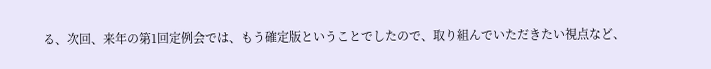る、次回、来年の第1回定例会では、もう確定版ということでしたので、取り組んでいただきたい視点など、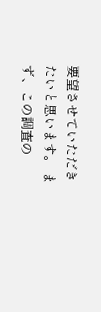要望させていただきたいと思います。 まず、この調査の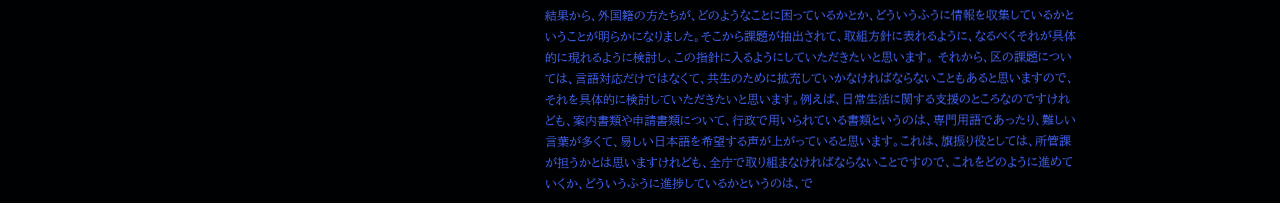結果から、外国籍の方たちが、どのようなことに困っているかとか、どういうふうに情報を収集しているかということが明らかになりました。そこから課題が抽出されて、取組方針に表れるように、なるべくそれが具体的に現れるように検討し、この指針に入るようにしていただきたいと思います。 それから、区の課題については、言語対応だけではなくて、共生のために拡充していかなければならないこともあると思いますので、それを具体的に検討していただきたいと思います。例えば、日常生活に関する支援のところなのですけれども、案内書類や申請書類について、行政で用いられている書類というのは、専門用語であったり、難しい言葉が多くて、易しい日本語を希望する声が上がっていると思います。これは、旗振り役としては、所管課が担うかとは思いますけれども、全庁で取り組まなければならないことですので、これをどのように進めていくか、どういうふうに進捗しているかというのは、で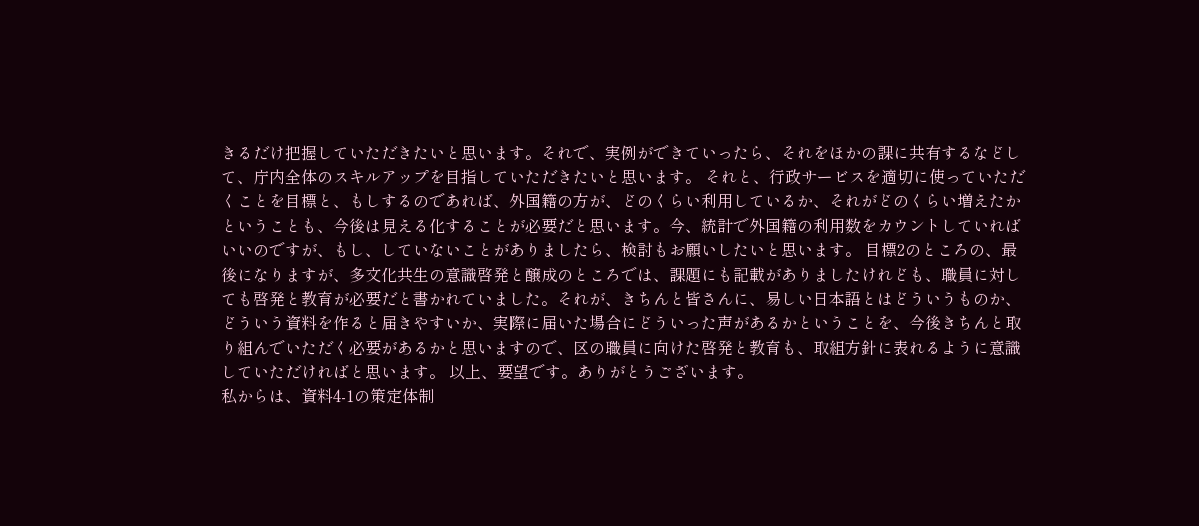きるだけ把握していただきたいと思います。それで、実例ができていったら、それをほかの課に共有するなどして、庁内全体のスキルアップを目指していただきたいと思います。 それと、行政サービスを適切に使っていただくことを目標と、もしするのであれば、外国籍の方が、どのくらい利用しているか、それがどのくらい増えたかということも、今後は見える化することが必要だと思います。今、統計で外国籍の利用数をカウントしていればいいのですが、もし、していないことがありましたら、検討もお願いしたいと思います。 目標2のところの、最後になりますが、多文化共生の意識啓発と醸成のところでは、課題にも記載がありましたけれども、職員に対しても啓発と教育が必要だと書かれていました。それが、きちんと皆さんに、易しい日本語とはどういうものか、どういう資料を作ると届きやすいか、実際に届いた場合にどういった声があるかということを、今後きちんと取り組んでいただく必要があるかと思いますので、区の職員に向けた啓発と教育も、取組方針に表れるように意識していただければと思います。 以上、要望です。ありがとうございます。
私からは、資料4-1の策定体制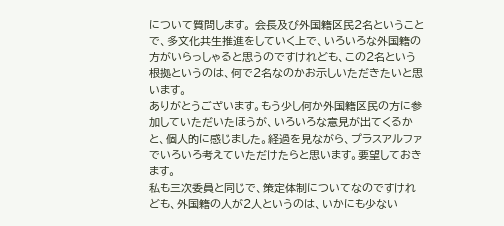について質問します。 会長及び外国籍区民2名ということで、多文化共生推進をしていく上で、いろいろな外国籍の方がいらっしゃると思うのですけれども、この2名という根拠というのは、何で2名なのかお示しいただきたいと思います。
ありがとうございます。もう少し何か外国籍区民の方に参加していただいたほうが、いろいろな意見が出てくるかと、個人的に感じました。経過を見ながら、プラスアルファでいろいろ考えていただけたらと思います。要望しておきます。
私も三次委員と同じで、策定体制についてなのですけれども、外国籍の人が2人というのは、いかにも少ない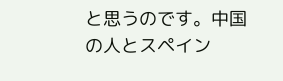と思うのです。中国の人とスペイン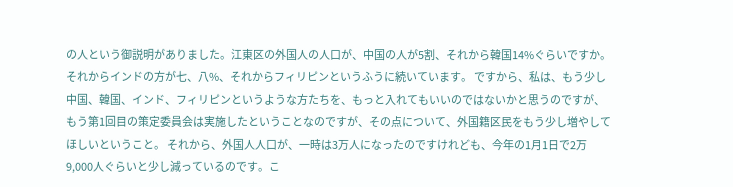の人という御説明がありました。江東区の外国人の人口が、中国の人が5割、それから韓国14%ぐらいですか。それからインドの方が七、八%、それからフィリピンというふうに続いています。 ですから、私は、もう少し中国、韓国、インド、フィリピンというような方たちを、もっと入れてもいいのではないかと思うのですが、もう第1回目の策定委員会は実施したということなのですが、その点について、外国籍区民をもう少し増やしてほしいということ。 それから、外国人人口が、一時は3万人になったのですけれども、今年の1月1日で2万9,000人ぐらいと少し減っているのです。こ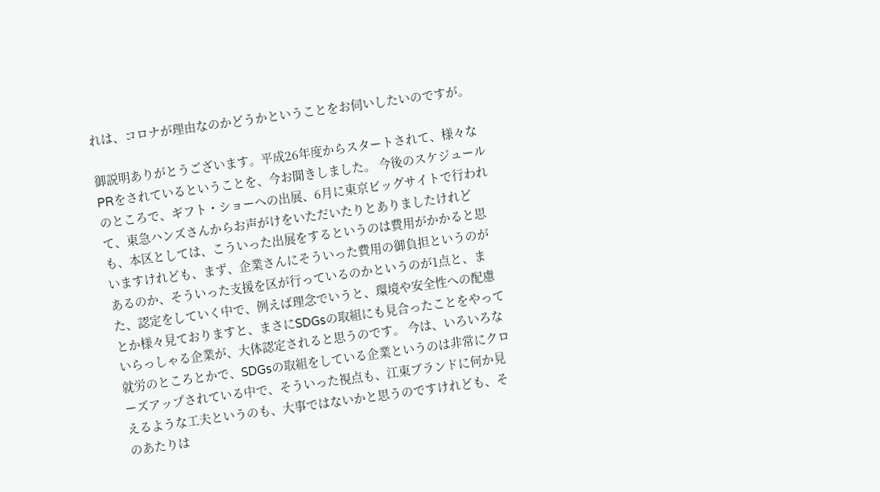れは、コロナが理由なのかどうかということをお伺いしたいのですが。

御説明ありがとうございます。平成26年度からスタートされて、様々なPRをされているということを、今お聞きしました。 今後のスケジュールのところで、ギフト・ショーへの出展、6月に東京ビッグサイトで行われて、東急ハンズさんからお声がけをいただいたりとありましたけれども、本区としては、こういった出展をするというのは費用がかかると思いますけれども、まず、企業さんにそういった費用の御負担というのがあるのか、そういった支援を区が行っているのかというのが1点と、また、認定をしていく中で、例えば理念でいうと、環境や安全性への配慮とか様々見ておりますと、まさにSDGsの取組にも見合ったことをやっていらっしゃる企業が、大体認定されると思うのです。 今は、いろいろな就労のところとかで、SDGsの取組をしている企業というのは非常にクローズアップされている中で、そういった視点も、江東ブランドに何か見えるような工夫というのも、大事ではないかと思うのですけれども、そのあたりは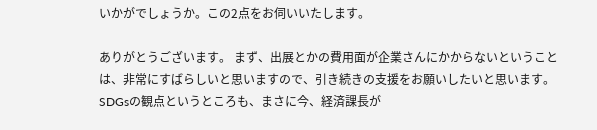いかがでしょうか。この2点をお伺いいたします。

ありがとうございます。 まず、出展とかの費用面が企業さんにかからないということは、非常にすばらしいと思いますので、引き続きの支援をお願いしたいと思います。 SDGsの観点というところも、まさに今、経済課長が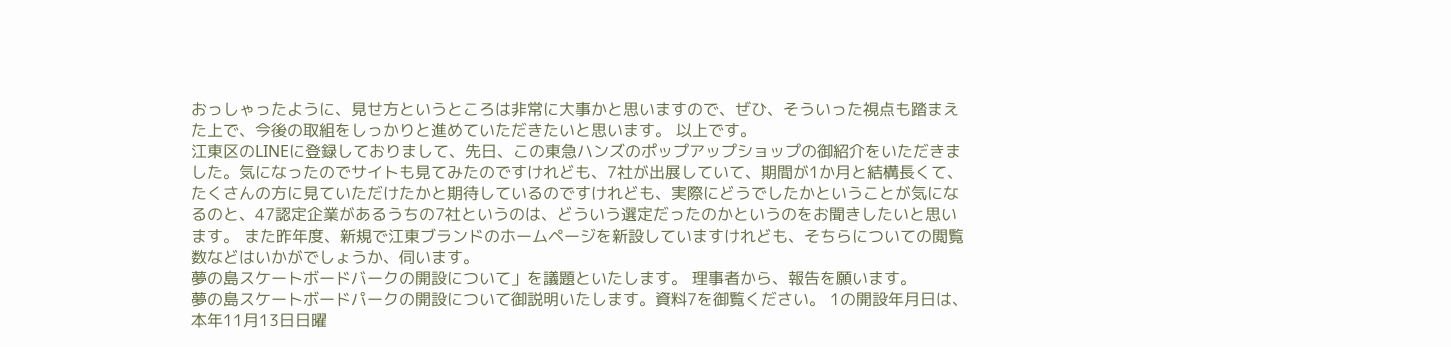おっしゃったように、見せ方というところは非常に大事かと思いますので、ぜひ、そういった視点も踏まえた上で、今後の取組をしっかりと進めていただきたいと思います。 以上です。
江東区のLINEに登録しておりまして、先日、この東急ハンズのポップアップショップの御紹介をいただきました。気になったのでサイトも見てみたのですけれども、7社が出展していて、期間が1か月と結構長くて、たくさんの方に見ていただけたかと期待しているのですけれども、実際にどうでしたかということが気になるのと、47認定企業があるうちの7社というのは、どういう選定だったのかというのをお聞きしたいと思います。 また昨年度、新規で江東ブランドのホームページを新設していますけれども、そちらについての閲覧数などはいかがでしょうか、伺います。
夢の島スケートボードバークの開設について」を議題といたします。 理事者から、報告を願います。
夢の島スケートボードパークの開設について御説明いたします。資料7を御覧ください。 1の開設年月日は、本年11月13日日曜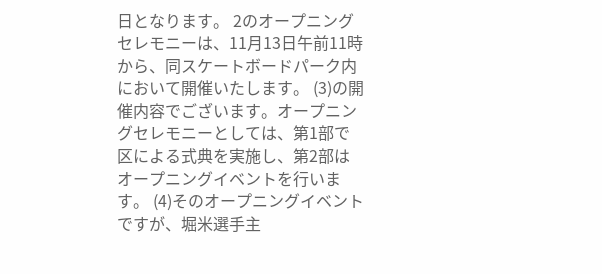日となります。 2のオープニングセレモニーは、11月13日午前11時から、同スケートボードパーク内において開催いたします。 (3)の開催内容でございます。オープニングセレモニーとしては、第1部で区による式典を実施し、第2部はオープニングイベントを行います。 (4)そのオープニングイベントですが、堀米選手主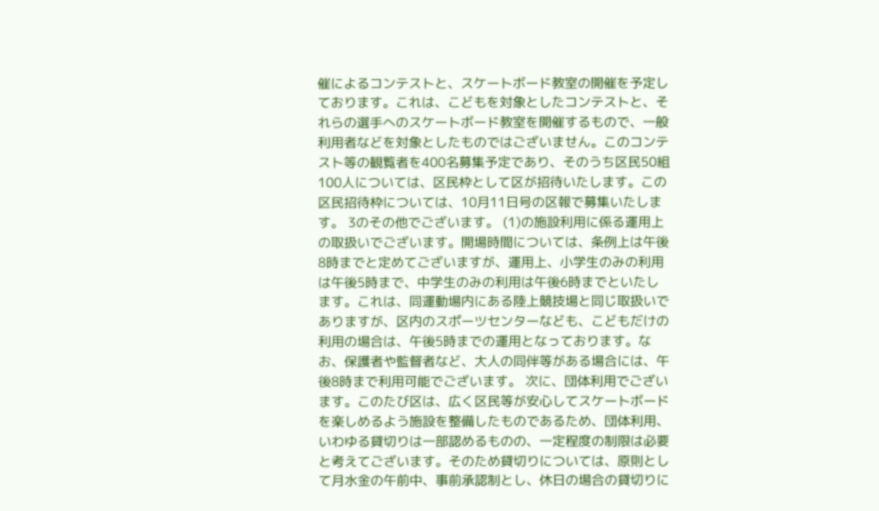催によるコンテストと、スケートボード教室の開催を予定しております。これは、こどもを対象としたコンテストと、それらの選手へのスケートボード教室を開催するもので、一般利用者などを対象としたものではございません。このコンテスト等の観覧者を400名募集予定であり、そのうち区民50組100人については、区民枠として区が招待いたします。この区民招待枠については、10月11日号の区報で募集いたします。 3のその他でございます。 (1)の施設利用に係る運用上の取扱いでございます。開場時間については、条例上は午後8時までと定めてございますが、運用上、小学生のみの利用は午後5時まで、中学生のみの利用は午後6時までといたします。これは、同運動場内にある陸上競技場と同じ取扱いでありますが、区内のスポーツセンターなども、こどもだけの利用の場合は、午後5時までの運用となっております。なお、保護者や監督者など、大人の同伴等がある場合には、午後8時まで利用可能でございます。 次に、団体利用でございます。このたび区は、広く区民等が安心してスケートボードを楽しめるよう施設を整備したものであるため、団体利用、いわゆる貸切りは一部認めるものの、一定程度の制限は必要と考えてございます。そのため貸切りについては、原則として月水金の午前中、事前承認制とし、休日の場合の貸切りに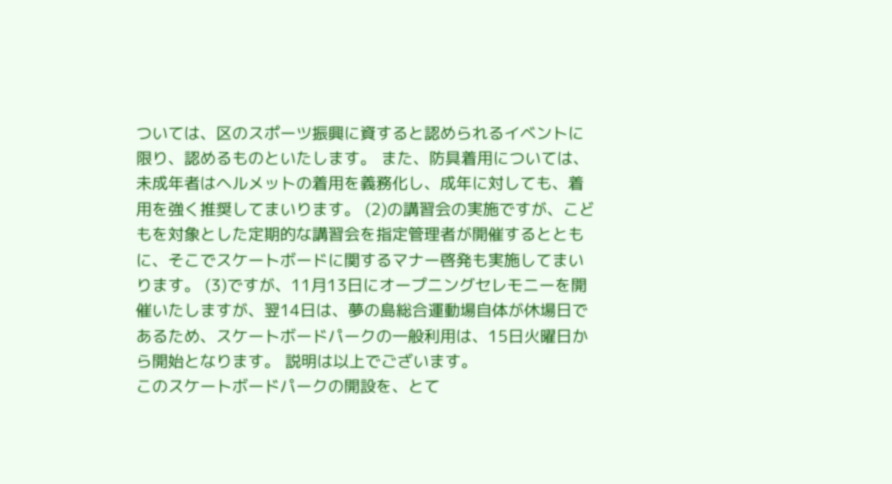ついては、区のスポーツ振興に資すると認められるイベントに限り、認めるものといたします。 また、防具着用については、未成年者はヘルメットの着用を義務化し、成年に対しても、着用を強く推奨してまいります。 (2)の講習会の実施ですが、こどもを対象とした定期的な講習会を指定管理者が開催するとともに、そこでスケートボードに関するマナー啓発も実施してまいります。 (3)ですが、11月13日にオープニングセレモニーを開催いたしますが、翌14日は、夢の島総合運動場自体が休場日であるため、スケートボードパークの一般利用は、15日火曜日から開始となります。 説明は以上でございます。
このスケートボードパークの開設を、とて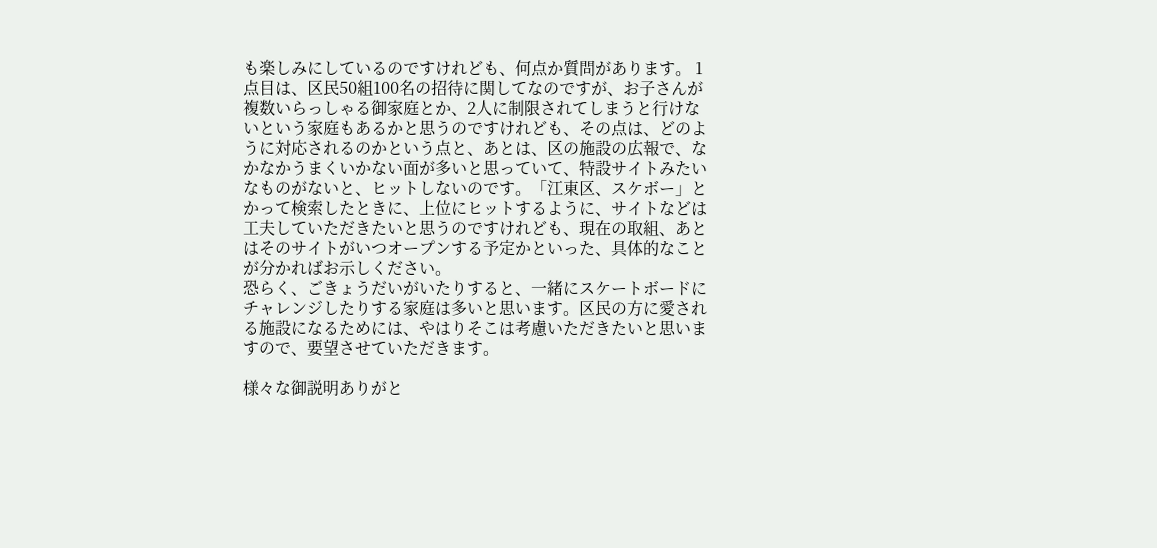も楽しみにしているのですけれども、何点か質問があります。 1点目は、区民50組100名の招待に関してなのですが、お子さんが複数いらっしゃる御家庭とか、2人に制限されてしまうと行けないという家庭もあるかと思うのですけれども、その点は、どのように対応されるのかという点と、あとは、区の施設の広報で、なかなかうまくいかない面が多いと思っていて、特設サイトみたいなものがないと、ヒットしないのです。「江東区、スケボー」とかって検索したときに、上位にヒットするように、サイトなどは工夫していただきたいと思うのですけれども、現在の取組、あとはそのサイトがいつオープンする予定かといった、具体的なことが分かればお示しください。
恐らく、ごきょうだいがいたりすると、一緒にスケートボードにチャレンジしたりする家庭は多いと思います。区民の方に愛される施設になるためには、やはりそこは考慮いただきたいと思いますので、要望させていただきます。

様々な御説明ありがと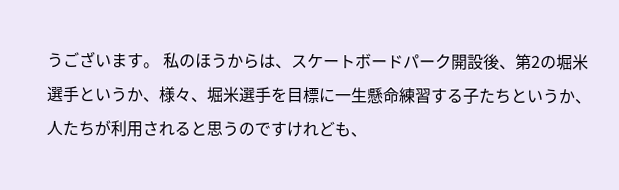うございます。 私のほうからは、スケートボードパーク開設後、第2の堀米選手というか、様々、堀米選手を目標に一生懸命練習する子たちというか、人たちが利用されると思うのですけれども、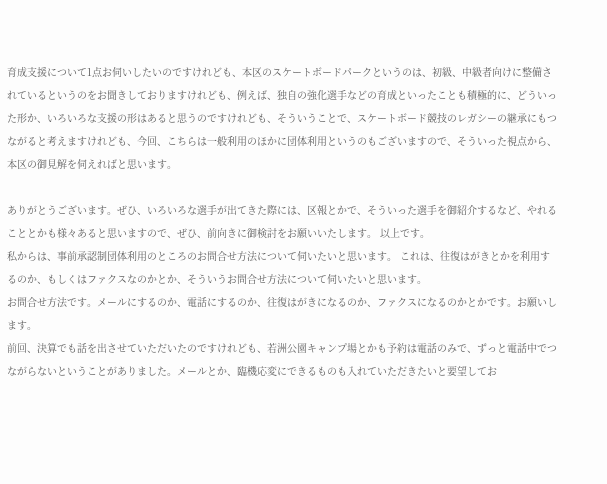育成支援について1点お伺いしたいのですけれども、本区のスケートボードパークというのは、初級、中級者向けに整備されているというのをお聞きしておりますけれども、例えば、独自の強化選手などの育成といったことも積極的に、どういった形か、いろいろな支援の形はあると思うのですけれども、そういうことで、スケートボード競技のレガシーの継承にもつながると考えますけれども、今回、こちらは一般利用のほかに団体利用というのもございますので、そういった視点から、本区の御見解を伺えればと思います。

ありがとうございます。ぜひ、いろいろな選手が出てきた際には、区報とかで、そういった選手を御紹介するなど、やれることとかも様々あると思いますので、ぜひ、前向きに御検討をお願いいたします。 以上です。
私からは、事前承認制団体利用のところのお問合せ方法について伺いたいと思います。 これは、往復はがきとかを利用するのか、もしくはファクスなのかとか、そういうお問合せ方法について伺いたいと思います。
お問合せ方法です。メールにするのか、電話にするのか、往復はがきになるのか、ファクスになるのかとかです。お願いします。
前回、決算でも話を出させていただいたのですけれども、若洲公園キャンプ場とかも予約は電話のみで、ずっと電話中でつながらないということがありました。メールとか、臨機応変にできるものも入れていただきたいと要望してお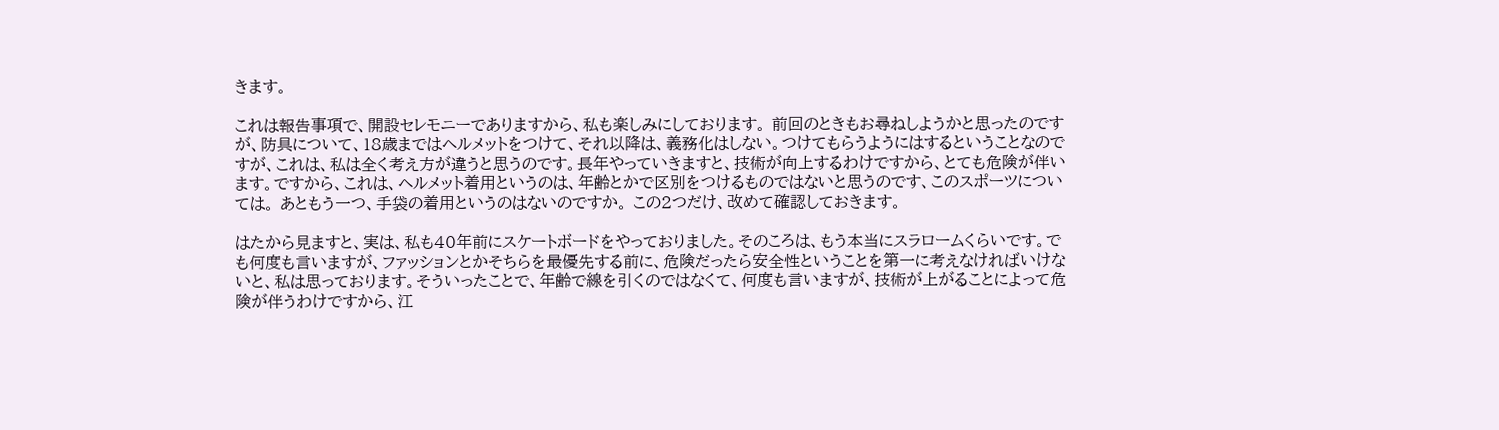きます。

これは報告事項で、開設セレモニーでありますから、私も楽しみにしております。 前回のときもお尋ねしようかと思ったのですが、防具について、18歳まではヘルメットをつけて、それ以降は、義務化はしない。つけてもらうようにはするということなのですが、これは、私は全く考え方が違うと思うのです。長年やっていきますと、技術が向上するわけですから、とても危険が伴います。ですから、これは、ヘルメット着用というのは、年齢とかで区別をつけるものではないと思うのです、このスポーツについては。 あともう一つ、手袋の着用というのはないのですか。 この2つだけ、改めて確認しておきます。

はたから見ますと、実は、私も40年前にスケートボードをやっておりました。そのころは、もう本当にスラロームくらいです。でも何度も言いますが、ファッションとかそちらを最優先する前に、危険だったら安全性ということを第一に考えなければいけないと、私は思っております。そういったことで、年齢で線を引くのではなくて、何度も言いますが、技術が上がることによって危険が伴うわけですから、江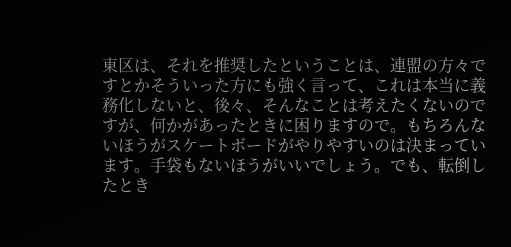東区は、それを推奨したということは、連盟の方々ですとかそういった方にも強く言って、これは本当に義務化しないと、後々、そんなことは考えたくないのですが、何かがあったときに困りますので。もちろんないほうがスケートボードがやりやすいのは決まっています。手袋もないほうがいいでしょう。でも、転倒したとき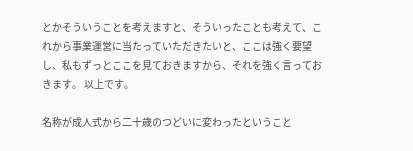とかそういうことを考えますと、そういったことも考えて、これから事業運営に当たっていただきたいと、ここは強く要望し、私もずっとここを見ておきますから、それを強く言っておきます。 以上です。

名称が成人式から二十歳のつどいに変わったということ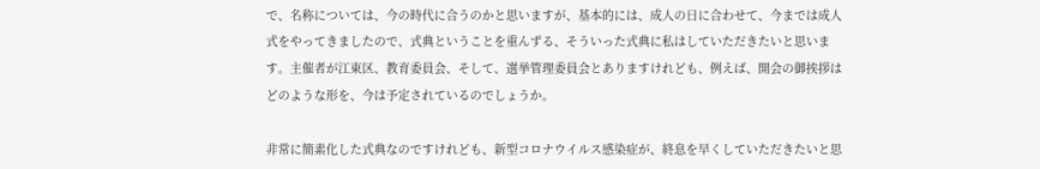で、名称については、今の時代に合うのかと思いますが、基本的には、成人の日に合わせて、今までは成人式をやってきましたので、式典ということを重んずる、そういった式典に私はしていただきたいと思います。主催者が江東区、教育委員会、そして、選挙管理委員会とありますけれども、例えば、開会の御挨拶はどのような形を、今は予定されているのでしょうか。

非常に簡素化した式典なのですけれども、新型コロナウイルス感染症が、終息を早くしていただきたいと思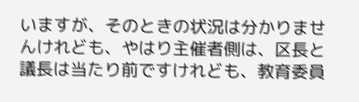いますが、そのときの状況は分かりませんけれども、やはり主催者側は、区長と議長は当たり前ですけれども、教育委員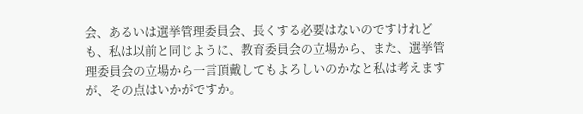会、あるいは選挙管理委員会、長くする必要はないのですけれども、私は以前と同じように、教育委員会の立場から、また、選挙管理委員会の立場から一言頂戴してもよろしいのかなと私は考えますが、その点はいかがですか。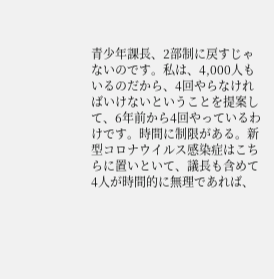青少年課長、2部制に戻すじゃないのです。私は、4,000人もいるのだから、4回やらなければいけないということを提案して、6年前から4回やっているわけです。時間に制限がある。新型コロナウイルス感染症はこちらに置いといて、議長も含めて4人が時間的に無理であれば、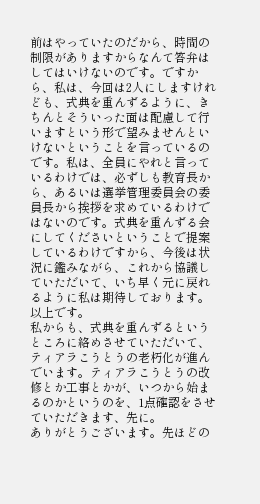前はやっていたのだから、時間の制限がありますからなんて答弁はしてはいけないのです。ですから、私は、今回は2人にしますけれども、式典を重んずるように、きちんとそういった面は配慮して行いますという形で望みませんといけないということを言っているのです。私は、全員にやれと言っているわけでは、必ずしも教育長から、あるいは選挙管理委員会の委員長から挨拶を求めているわけではないのです。式典を重んずる会にしてくださいということで提案しているわけですから、今後は状況に鑑みながら、これから協議していただいて、いち早く元に戻れるように私は期待しております。 以上です。
私からも、式典を重んずるというところに絡めさせていただいて、ティアラこうとうの老朽化が進んでいます。ティアラこうとうの改修とか工事とかが、いつから始まるのかというのを、1点確認をさせていただきます、先に。
ありがとうございます。先ほどの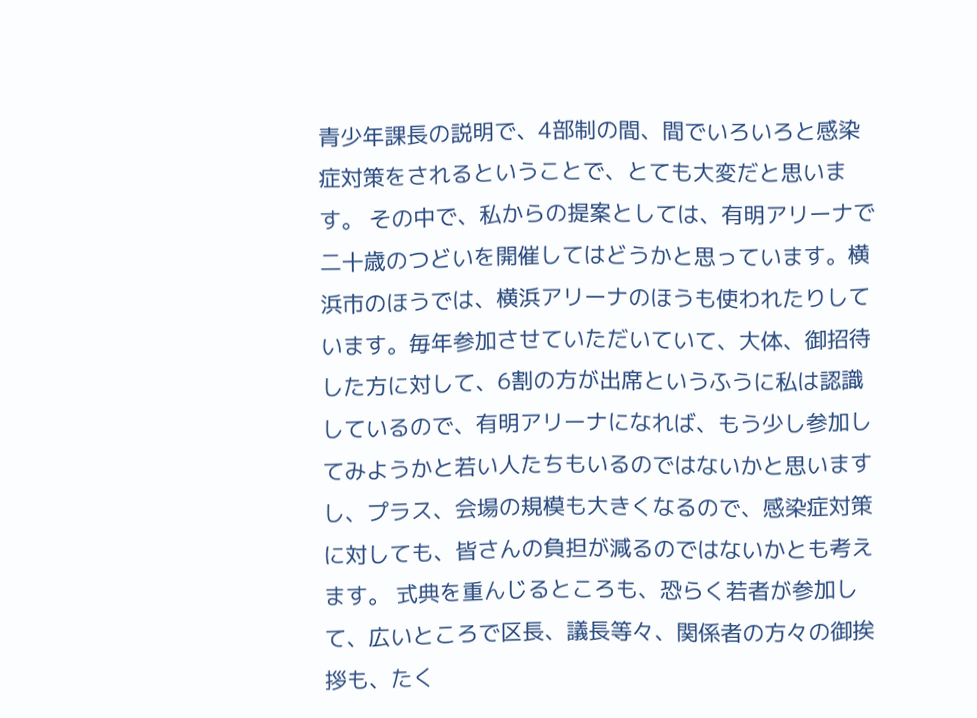青少年課長の説明で、4部制の間、間でいろいろと感染症対策をされるということで、とても大変だと思います。 その中で、私からの提案としては、有明アリーナで二十歳のつどいを開催してはどうかと思っています。横浜市のほうでは、横浜アリーナのほうも使われたりしています。毎年参加させていただいていて、大体、御招待した方に対して、6割の方が出席というふうに私は認識しているので、有明アリーナになれば、もう少し参加してみようかと若い人たちもいるのではないかと思いますし、プラス、会場の規模も大きくなるので、感染症対策に対しても、皆さんの負担が減るのではないかとも考えます。 式典を重んじるところも、恐らく若者が参加して、広いところで区長、議長等々、関係者の方々の御挨拶も、たく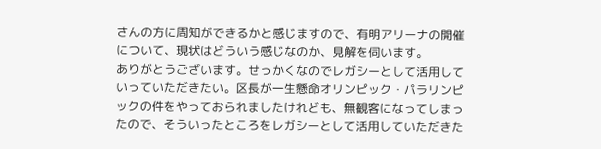さんの方に周知ができるかと感じますので、有明アリーナの開催について、現状はどういう感じなのか、見解を伺います。
ありがとうございます。せっかくなのでレガシーとして活用していっていただきたい。区長が一生懸命オリンピック・パラリンピックの件をやっておられましたけれども、無観客になってしまったので、そういったところをレガシーとして活用していただきた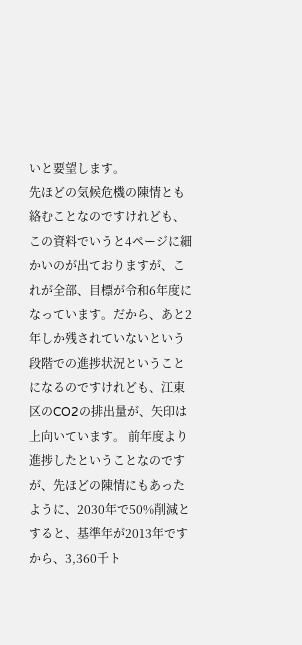いと要望します。
先ほどの気候危機の陳情とも絡むことなのですけれども、この資料でいうと4ページに細かいのが出ておりますが、これが全部、目標が令和6年度になっています。だから、あと2年しか残されていないという段階での進捗状況ということになるのですけれども、江東区のCO2の排出量が、矢印は上向いています。 前年度より進捗したということなのですが、先ほどの陳情にもあったように、2030年で50%削減とすると、基準年が2013年ですから、3,360千ト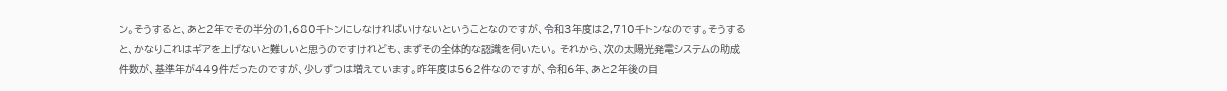ン。そうすると、あと2年でその半分の1,680千トンにしなければいけないということなのですが、令和3年度は2,710千トンなのです。そうすると、かなりこれはギアを上げないと難しいと思うのですけれども、まずその全体的な認識を伺いたい。 それから、次の太陽光発電システムの助成件数が、基準年が449件だったのですが、少しずつは増えています。昨年度は562件なのですが、令和6年、あと2年後の目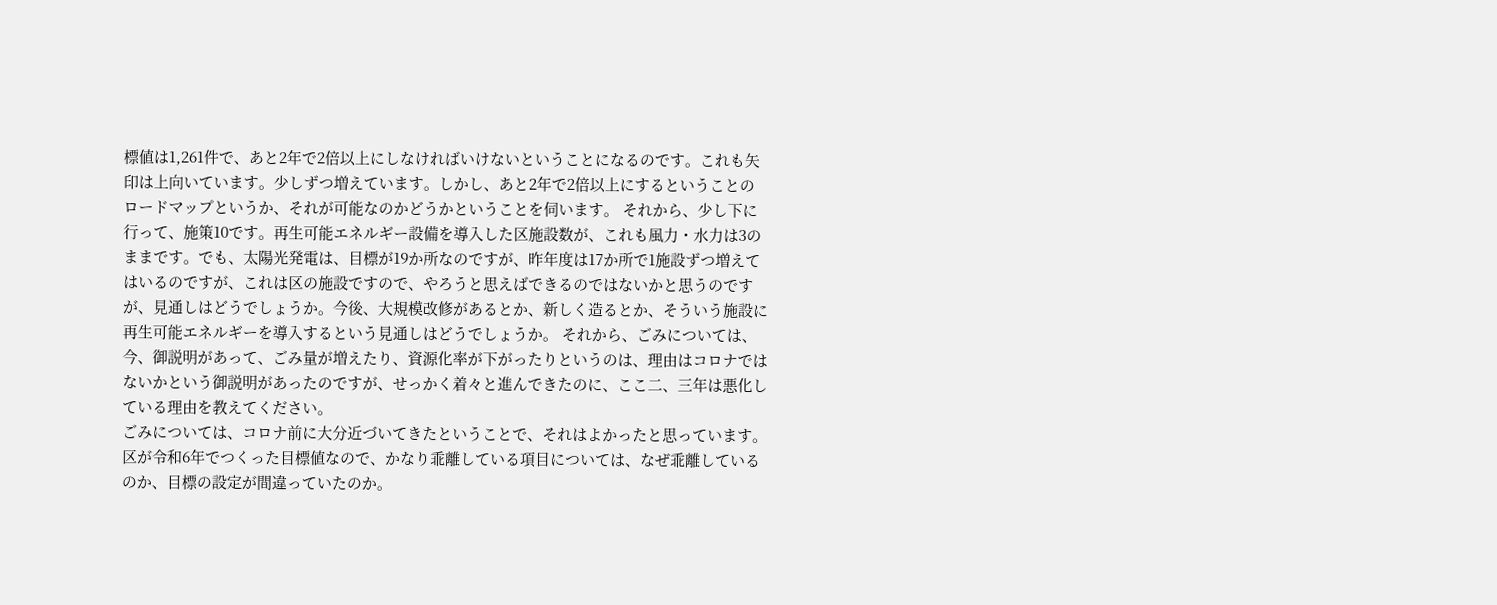標値は1,261件で、あと2年で2倍以上にしなければいけないということになるのです。これも矢印は上向いています。少しずつ増えています。しかし、あと2年で2倍以上にするということのロードマップというか、それが可能なのかどうかということを伺います。 それから、少し下に行って、施策10です。再生可能エネルギー設備を導入した区施設数が、これも風力・水力は3のままです。でも、太陽光発電は、目標が19か所なのですが、昨年度は17か所で1施設ずつ増えてはいるのですが、これは区の施設ですので、やろうと思えばできるのではないかと思うのですが、見通しはどうでしょうか。今後、大規模改修があるとか、新しく造るとか、そういう施設に再生可能エネルギーを導入するという見通しはどうでしょうか。 それから、ごみについては、今、御説明があって、ごみ量が増えたり、資源化率が下がったりというのは、理由はコロナではないかという御説明があったのですが、せっかく着々と進んできたのに、ここ二、三年は悪化している理由を教えてください。
ごみについては、コロナ前に大分近づいてきたということで、それはよかったと思っています。 区が令和6年でつくった目標値なので、かなり乖離している項目については、なぜ乖離しているのか、目標の設定が間違っていたのか。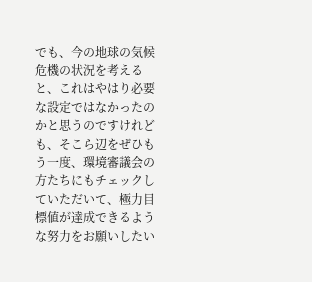でも、今の地球の気候危機の状況を考えると、これはやはり必要な設定ではなかったのかと思うのですけれども、そこら辺をぜひもう一度、環境審議会の方たちにもチェックしていただいて、極力目標値が達成できるような努力をお願いしたい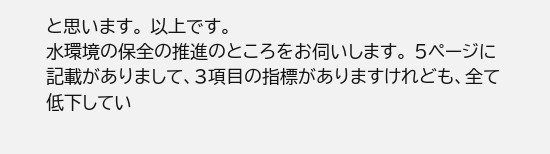と思います。 以上です。
水環境の保全の推進のところをお伺いします。 5ページに記載がありまして、3項目の指標がありますけれども、全て低下してい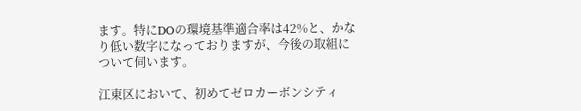ます。特にDOの環境基準適合率は42%と、かなり低い数字になっておりますが、今後の取組について伺います。

江東区において、初めてゼロカーボンシティ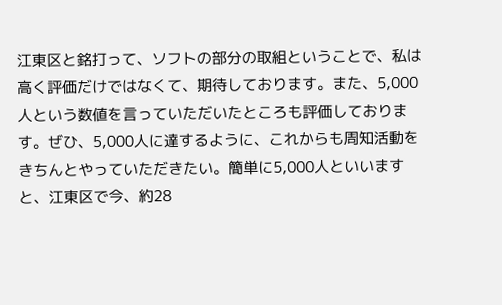江東区と銘打って、ソフトの部分の取組ということで、私は高く評価だけではなくて、期待しております。また、5,000人という数値を言っていただいたところも評価しております。ぜひ、5,000人に達するように、これからも周知活動をきちんとやっていただきたい。簡単に5,000人といいますと、江東区で今、約28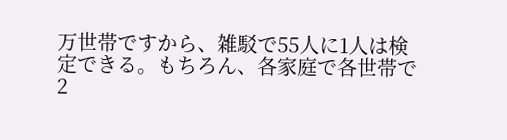万世帯ですから、雑駁で55人に1人は検定できる。もちろん、各家庭で各世帯で2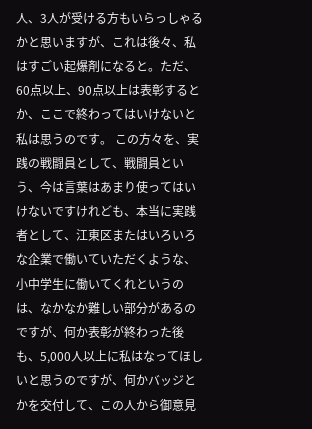人、3人が受ける方もいらっしゃるかと思いますが、これは後々、私はすごい起爆剤になると。ただ、60点以上、90点以上は表彰するとか、ここで終わってはいけないと私は思うのです。 この方々を、実践の戦闘員として、戦闘員という、今は言葉はあまり使ってはいけないですけれども、本当に実践者として、江東区またはいろいろな企業で働いていただくような、小中学生に働いてくれというのは、なかなか難しい部分があるのですが、何か表彰が終わった後も、5,000人以上に私はなってほしいと思うのですが、何かバッジとかを交付して、この人から御意見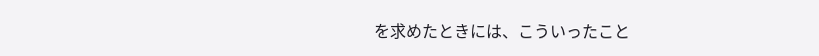を求めたときには、こういったこと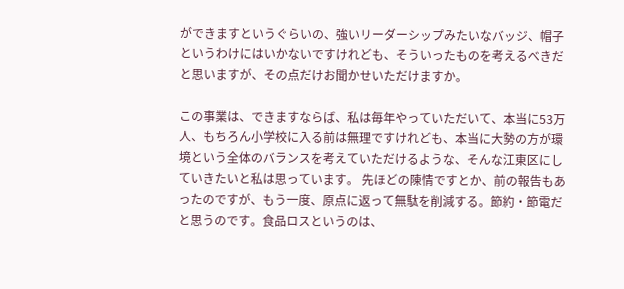ができますというぐらいの、強いリーダーシップみたいなバッジ、帽子というわけにはいかないですけれども、そういったものを考えるべきだと思いますが、その点だけお聞かせいただけますか。

この事業は、できますならば、私は毎年やっていただいて、本当に53万人、もちろん小学校に入る前は無理ですけれども、本当に大勢の方が環境という全体のバランスを考えていただけるような、そんな江東区にしていきたいと私は思っています。 先ほどの陳情ですとか、前の報告もあったのですが、もう一度、原点に返って無駄を削減する。節約・節電だと思うのです。食品ロスというのは、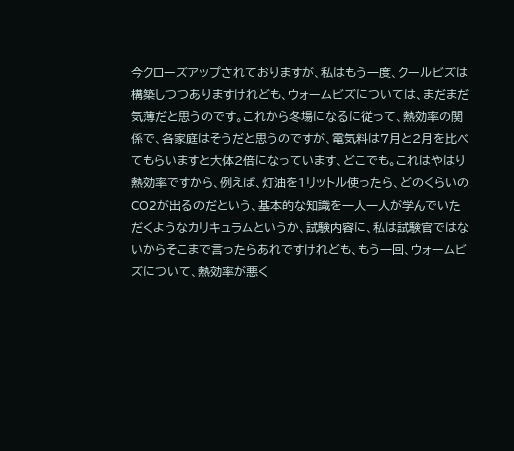今クローズアップされておりますが、私はもう一度、クールビズは構築しつつありますけれども、ウォームビズについては、まだまだ気薄だと思うのです。これから冬場になるに従って、熱効率の関係で、各家庭はそうだと思うのですが、電気料は7月と2月を比べてもらいますと大体2倍になっています、どこでも。これはやはり熱効率ですから、例えば、灯油を1リットル使ったら、どのくらいのCO2が出るのだという、基本的な知識を一人一人が学んでいただくようなカリキュラムというか、試験内容に、私は試験官ではないからそこまで言ったらあれですけれども、もう一回、ウォームビズについて、熱効率が悪く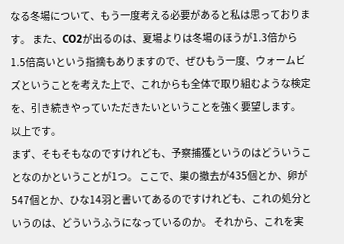なる冬場について、もう一度考える必要があると私は思っております。 また、CO2が出るのは、夏場よりは冬場のほうが1.3倍から1.5倍高いという指摘もありますので、ぜひもう一度、ウォームビズということを考えた上で、これからも全体で取り組むような検定を、引き続きやっていただきたいということを強く要望します。 以上です。
まず、そもそもなのですけれども、予察捕獲というのはどういうことなのかということが1つ。 ここで、巣の撤去が435個とか、卵が547個とか、ひな14羽と書いてあるのですけれども、これの処分というのは、どういうふうになっているのか。 それから、これを実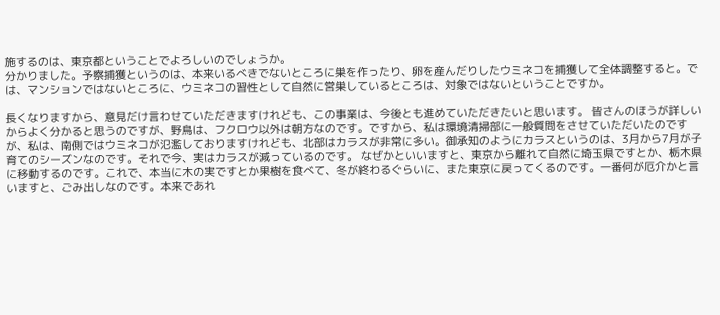施するのは、東京都ということでよろしいのでしょうか。
分かりました。予察捕獲というのは、本来いるべきでないところに巣を作ったり、卵を産んだりしたウミネコを捕獲して全体調整すると。では、マンションではないところに、ウミネコの習性として自然に営巣しているところは、対象ではないということですか。

長くなりますから、意見だけ言わせていただきますけれども、この事業は、今後とも進めていただきたいと思います。 皆さんのほうが詳しいからよく分かると思うのですが、野鳥は、フクロウ以外は朝方なのです。ですから、私は環境清掃部に一般質問をさせていただいたのですが、私は、南側ではウミネコが氾濫しておりますけれども、北部はカラスが非常に多い。御承知のようにカラスというのは、3月から7月が子育てのシーズンなのです。それで今、実はカラスが減っているのです。 なぜかといいますと、東京から離れて自然に埼玉県ですとか、栃木県に移動するのです。これで、本当に木の実ですとか果樹を食べて、冬が終わるぐらいに、また東京に戻ってくるのです。一番何が厄介かと言いますと、ごみ出しなのです。本来であれ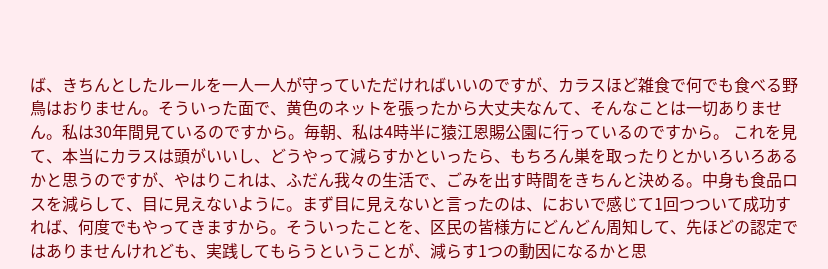ば、きちんとしたルールを一人一人が守っていただければいいのですが、カラスほど雑食で何でも食べる野鳥はおりません。そういった面で、黄色のネットを張ったから大丈夫なんて、そんなことは一切ありません。私は30年間見ているのですから。毎朝、私は4時半に猿江恩賜公園に行っているのですから。 これを見て、本当にカラスは頭がいいし、どうやって減らすかといったら、もちろん巣を取ったりとかいろいろあるかと思うのですが、やはりこれは、ふだん我々の生活で、ごみを出す時間をきちんと決める。中身も食品ロスを減らして、目に見えないように。まず目に見えないと言ったのは、においで感じて1回つついて成功すれば、何度でもやってきますから。そういったことを、区民の皆様方にどんどん周知して、先ほどの認定ではありませんけれども、実践してもらうということが、減らす1つの動因になるかと思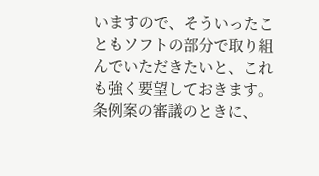いますので、そういったこともソフトの部分で取り組んでいただきたいと、これも強く要望しておきます。
条例案の審議のときに、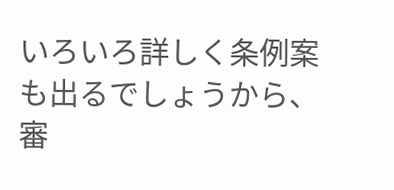いろいろ詳しく条例案も出るでしょうから、審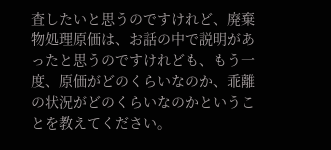査したいと思うのですけれど、廃棄物処理原価は、お話の中で説明があったと思うのですけれども、もう一度、原価がどのくらいなのか、乖離の状況がどのくらいなのかということを教えてください。